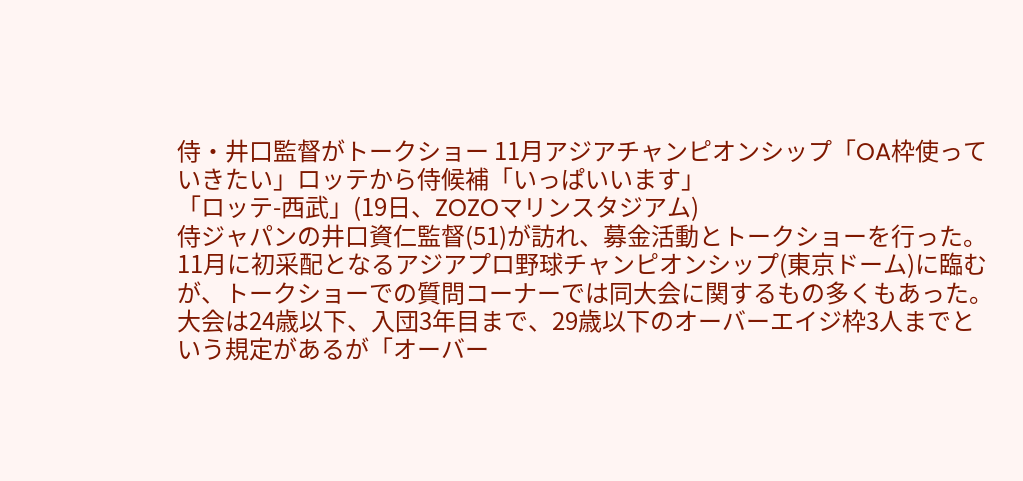侍・井口監督がトークショー 11月アジアチャンピオンシップ「OA枠使っていきたい」ロッテから侍候補「いっぱいいます」
「ロッテ-西武」(19日、ZOZOマリンスタジアム)
侍ジャパンの井口資仁監督(51)が訪れ、募金活動とトークショーを行った。11月に初采配となるアジアプロ野球チャンピオンシップ(東京ドーム)に臨むが、トークショーでの質問コーナーでは同大会に関するもの多くもあった。
大会は24歳以下、入団3年目まで、29歳以下のオーバーエイジ枠3人までという規定があるが「オーバー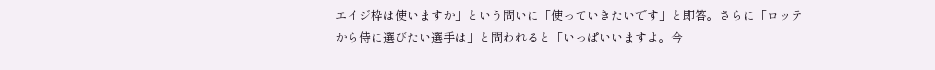エイジ枠は使いますか」という問いに「使っていきたいです」と即答。さらに「ロッテから侍に選びたい選手は」と問われると「いっぱいいますよ。今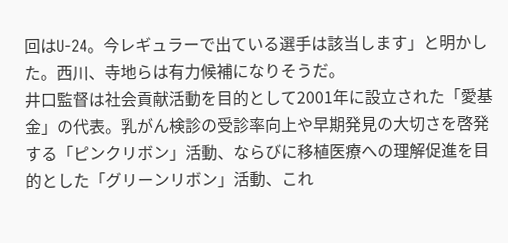回はU-24。今レギュラーで出ている選手は該当します」と明かした。西川、寺地らは有力候補になりそうだ。
井口監督は社会貢献活動を目的として2001年に設立された「愛基金」の代表。乳がん検診の受診率向上や早期発見の大切さを啓発する「ピンクリボン」活動、ならびに移植医療への理解促進を目的とした「グリーンリボン」活動、これ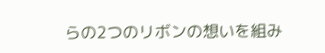らの2つのリボンの想いを組み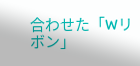合わせた「Wリボン」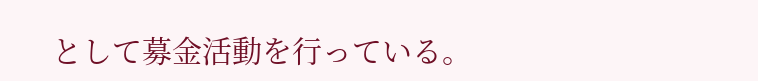として募金活動を行っている。